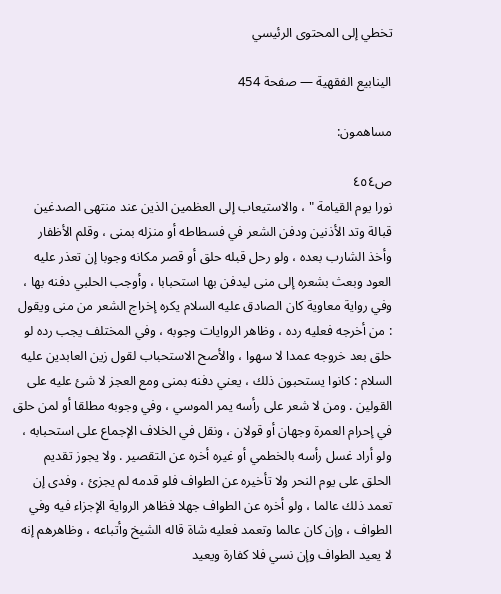تخطي إلى المحتوى الرئيسي

الينابيع الفقهية — صفحة 454

مساهمون:

ص٤٥٤
نورا يوم القيامة " ، والاستيعاب إلى العظمين الذين عند منتهى الصدغين قبالة وتد الأذنين ودفن الشعر في فسطاطه أو منزله بمنى ، وقلم الأظفار وأخذ الشارب بعده ، ولو رحل قبله حلق أو قصر مكانه وجوبا إن تعذر عليه العود وبعث بشعره إلى منى ليدفن بها استحبابا ، وأوجب الحلبي دفنه بها ، وفي رواية معاوية كان الصادق عليه السلام يكره إخراج الشعر من منى ويقول : من أخرجه فعليه رده ، وظاهر الروايات وجوبه ، وفي المختلف يجب رده لو حلق بعد خروجه عمدا لا سهوا ، والأصح الاستحباب لقول زين العابدين عليه السلام : كانوا يستحبون ذلك ، يعني دفنه بمنى ومع العجز لا شئ عليه على القولين . ومن لا شعر على رأسه يمر الموسي ، وفي وجوبه مطلقا أو لمن حلق في إحرام العمرة وجهان أو قولان ، ونقل في الخلاف الإجماع على استحبابه ، ولو أراد غسل رأسه بالخطمي أو غيره أخره عن التقصير . ولا يجوز تقديم الحلق على يوم النحر ولا تأخيره عن الطواف فلو قدمه لم يجزئ ، وفدى إن تعمد ذلك عالما ، ولو أخره عن الطواف جهلا فظاهر الرواية الإجزاء فيه وفي الطواف ، وإن كان عالما وتعمد فعليه شاة قاله الشيخ وأتباعه ، وظاهرهم إنه لا يعيد الطواف وإن نسي فلا كفارة ويعيد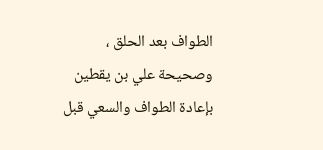الطواف بعد الحلق ، وصحيحة علي بن يقطين بإعادة الطواف والسعي قبل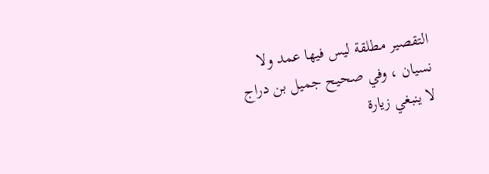التقصير مطلقة ليس فيها عمد ولا نسيان ، وفي صحيح جميل بن دراج لا ينبغي زيارة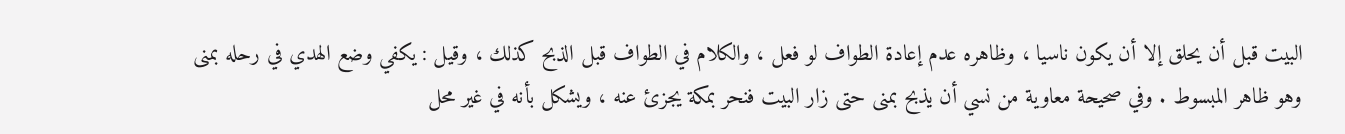البيت قبل أن يحلق إلا أن يكون ناسيا ، وظاهره عدم إعادة الطواف لو فعل ، والكلام في الطواف قبل الذبح كذلك ، وقيل : يكفي وضع الهدي في رحله بمنى وهو ظاهر المبسوط . وفي صحيحة معاوية من نسي أن يذبح بمنى حتى زار البيت فنحر بمكة يجزئ عنه ، ويشكل بأنه في غير محل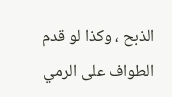الذبح ، وكذا لو قدم الطواف على الرمي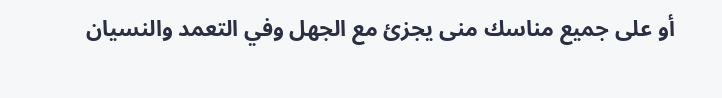أو على جميع مناسك منى يجزئ مع الجهل وفي التعمد والنسيان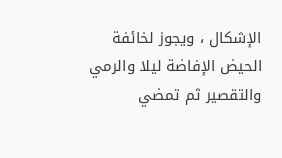الإشكال ، ويجوز لخائفة الحيض الإفاضة ليلا والرمي والتقصير ثم تمضي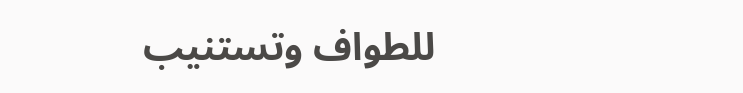للطواف وتستنيب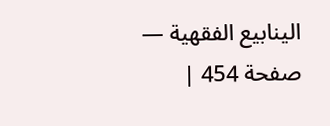الينابيع الفقهية — صفحة 454 |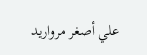علي أصغر مرواريد